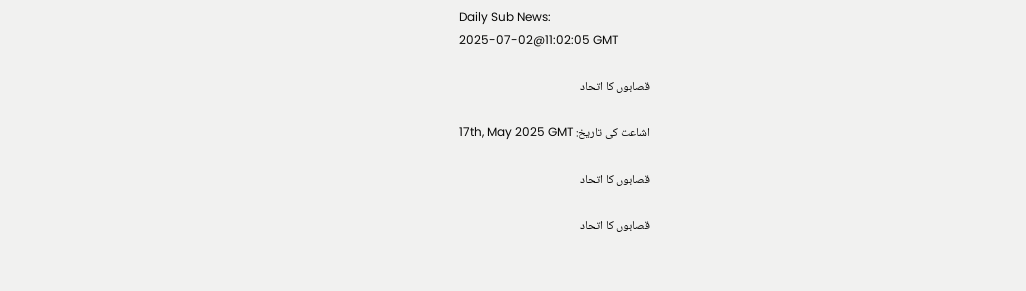Daily Sub News:
2025-07-02@11:02:05 GMT

قصابوں کا اتحاد

اشاعت کی تاریخ: 17th, May 2025 GMT

قصابوں کا اتحاد

قصابوں کا اتحاد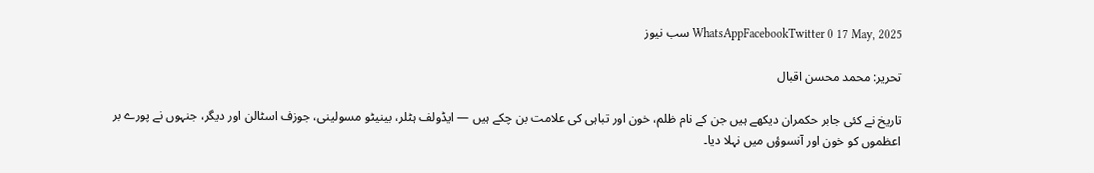WhatsAppFacebookTwitter 0 17 May, 2025 سب نیوز

تحریر: محمد محسن اقبال

تاریخ نے کئی جابر حکمران دیکھے ہیں جن کے نام ظلم، خون اور تباہی کی علامت بن چکے ہیں — ایڈولف ہٹلر، بینیٹو مسولینی، جوزف اسٹالن اور دیگر، جنہوں نے پورے بر اعظموں کو خون اور آنسوؤں میں نہلا دیا۔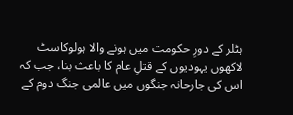ہٹلر کے دورِ حکومت میں ہونے والا ہولوکاسٹ لاکھوں یہودیوں کے قتلِ عام کا باعث بنا، جب کہ اس کی جارحانہ جنگوں میں عالمی جنگ دوم کے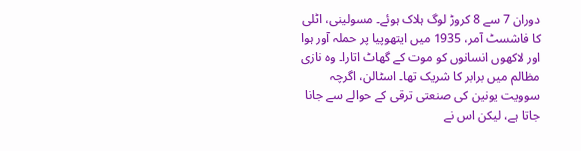دوران 7 سے 8 کروڑ لوگ ہلاک ہوئے۔ مسولینی، اٹلی کا فاشسٹ آمر، 1935 میں ایتھوپیا پر حملہ آور ہوا اور لاکھوں انسانوں کو موت کے گھاٹ اتارا۔ وہ نازی مظالم میں برابر کا شریک تھا۔ اسٹالن، اگرچہ سوویت یونین کی صنعتی ترقی کے حوالے سے جانا جاتا ہے، لیکن اس نے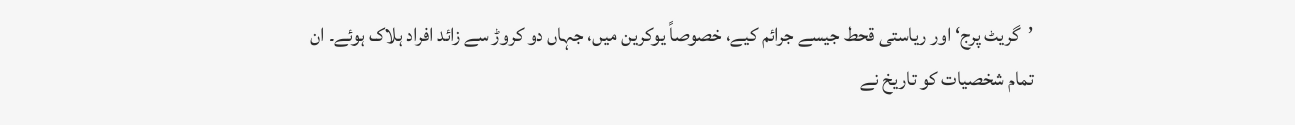’گریٹ پرج‘ اور ریاستی قحط جیسے جرائم کیے، خصوصاً یوکرین میں، جہاں دو کروڑ سے زائد افراد ہلاک ہوئے۔ ان تمام شخصیات کو تاریخ نے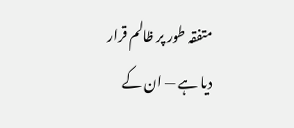متفقہ طور پر ظالم قرار دیا ہے — ان کے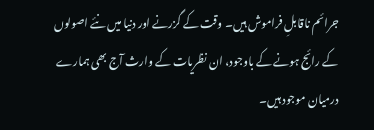جرائم ناقابلِ فراموش ہیں۔ وقت کے گزرنے اور دنیا میں نئے اصولوں کے رائج ہونے کے باوجود، ان نظریات کے وارث آج بھی ہمارے درمیان موجود ہیں۔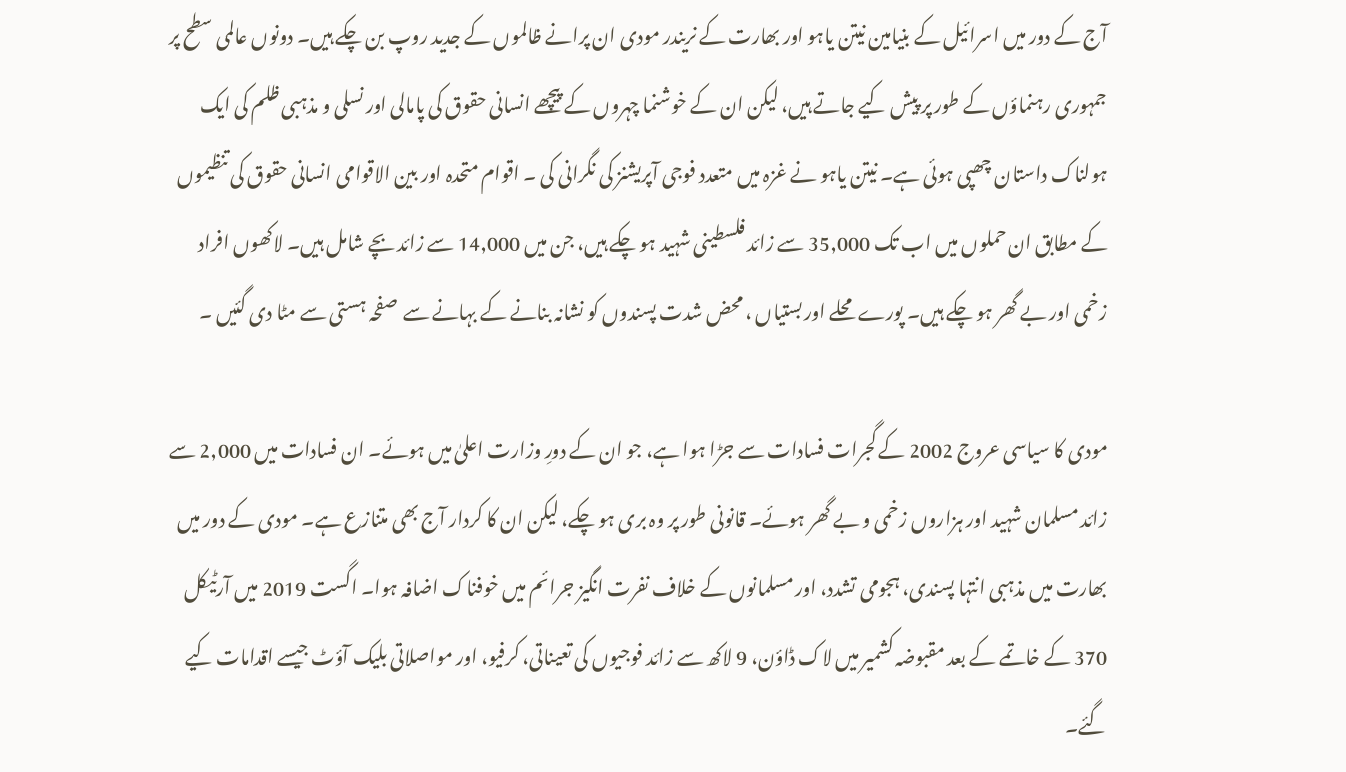آج کے دور میں اسرائیل کے بنیامین نیتن یاہو اور بھارت کے نریندر مودی ان پرانے ظالموں کے جدید روپ بن چکے ہیں۔ دونوں عالمی سطح پر جمہوری رہنماؤں کے طور پر پیش کیے جاتے ہیں، لیکن ان کے خوشنما چہروں کے پیچھے انسانی حقوق کی پامالی اور نسلی و مذہبی ظلم کی ایک ہولناک داستان چھپی ہوئی ہے۔ نیتن یاہو نے غزہ میں متعدد فوجی آپریشنز کی نگرانی کی ۔ اقوام متحدہ اور بین الاقوامی انسانی حقوق کی تنظیموں کے مطابق ان حملوں میں اب تک 35,000 سے زائد فلسطینی شہید ہو چکے ہیں، جن میں 14,000 سے زائد بچے شامل ہیں۔ لاکھوں افراد زخمی اور بے گھر ہو چکے ہیں۔ پورے محلے اور بستیاں ، محض شدت پسندوں کو نشانہ بنانے کے بہانے سے  صفحہ ہستی سے مٹا دی گئیں ۔

مودی کا سیاسی عروج 2002 کے گجرات فسادات سے جڑا ہوا ہے، جو ان کے دورِ وزارت اعلیٰ میں ہوئے۔ ان فسادات میں 2,000 سے زائد مسلمان شہید اور ہزاروں زخمی و بے گھر ہوئے۔ قانونی طور پر وہ بری ہو چکے، لیکن ان کا کردار آج بھی متنازع ہے۔ مودی کے دور میں بھارت میں مذہبی انتہا پسندی، ہجومی تشدد، اور مسلمانوں کے خلاف نفرت انگیز جرائم میں خوفناک اضافہ ہوا۔ اگست 2019 میں آرٹیکل 370 کے خاتمے کے بعد مقبوضہ کشمیر میں لاک ڈاؤن، 9 لاکھ سے زائد فوجیوں کی تعیناتی، کرفیو، اور مواصلاتی بلیک آؤٹ جیسے اقدامات کیے گئے۔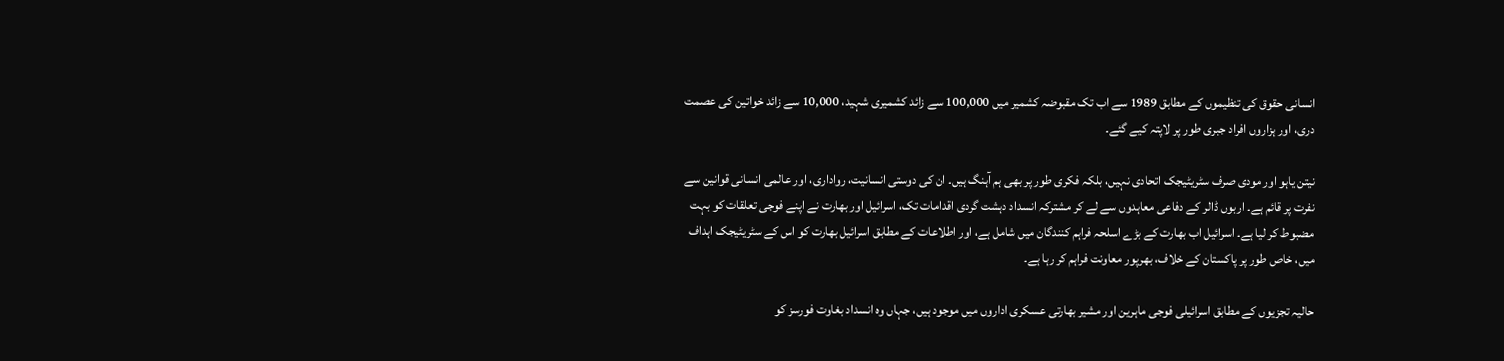انسانی حقوق کی تنظیموں کے مطابق 1989 سے اب تک مقبوضہ کشمیر میں 100,000 سے زائد کشمیری شہید، 10,000 سے زائد خواتین کی عصمت دری، اور ہزاروں افراد جبری طور پر لاپتہ کیے گئے۔

نیتن یاہو اور مودی صرف سٹریٹیجک اتحادی نہیں، بلکہ فکری طور پر بھی ہم آہنگ ہیں۔ ان کی دوستی انسانیت، رواداری، اور عالمی انسانی قوانین سے نفرت پر قائم ہے۔ اربوں ڈالر کے دفاعی معاہدوں سے لے کر مشترکہ انسداد دہشت گردی اقدامات تک، اسرائیل اور بھارت نے اپنے فوجی تعلقات کو بہت مضبوط کر لیا ہے۔ اسرائیل اب بھارت کے بڑے اسلحہ فراہم کنندگان میں شامل ہے، اور اطلاعات کے مطابق اسرائیل بھارت کو اس کے سٹریٹیجک اہداف میں، خاص طور پر پاکستان کے خلاف، بھرپور معاونت فراہم کر رہا ہے۔

حالیہ تجزیوں کے مطابق اسرائیلی فوجی ماہرین اور مشیر بھارتی عسکری اداروں میں موجود ہیں، جہاں وہ انسداد بغاوت فورسز کو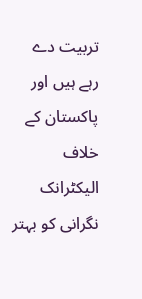تربیت دے رہے ہیں اور پاکستان کے خلاف الیکٹرانک نگرانی کو بہتر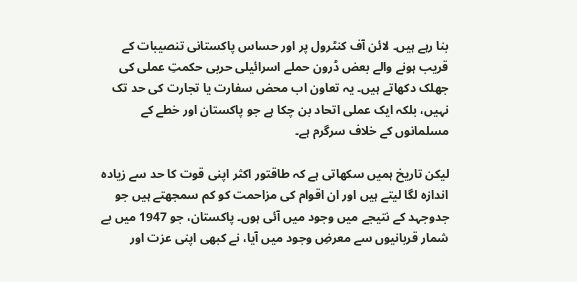بنا رہے ہیں۔ لائن آف کنٹرول پر اور حساس پاکستانی تنصیبات کے قریب ہونے والے بعض ڈرون حملے اسرائیلی حربی حکمتِ عملی کی جھلک دکھاتے ہیں۔ یہ تعاون اب محض سفارت یا تجارت کی حد تک نہیں، بلکہ ایک عملی اتحاد بن چکا ہے جو پاکستان اور خطے کے مسلمانوں کے خلاف سرگرم ہے۔

لیکن تاریخ ہمیں سکھاتی ہے کہ طاقتور اکثر اپنی قوت کا حد سے زیادہ اندازہ لگا لیتے ہیں اور ان اقوام کی مزاحمت کو کم سمجھتے ہیں جو جدوجہد کے نتیجے میں وجود میں آئی ہوں۔ پاکستان، جو 1947 میں بے شمار قربانیوں سے معرضِ وجود میں آیا، نے کبھی اپنی عزت اور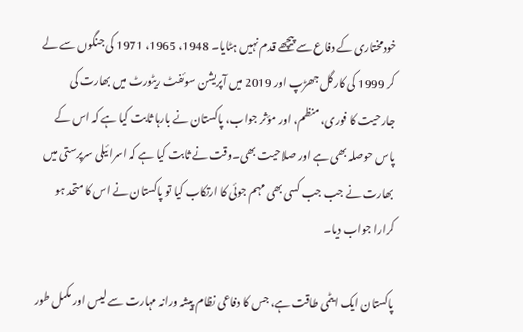خودمختاری کے دفاع سے پیچھے قدم نہیں ہٹایا۔ 1948، 1965، 1971 کی جنگوں سے لے کر 1999 کی کارگل جھڑپ اور 2019 میں آپریشن سوئفٹ ریٹورٹ میں بھارت کی جارحیت کا فوری، منظم، اور مؤثر جواب، پاکستان نے بارہا ثابت کیا ہے کہ اس کے پاس حوصلہ بھی ہے اور صلاحیت بھی۔وقت نے ثابت کیا ہے کہ اسرائیلی سرپرستی میں بھارت نے جب جب کسی بھی مہم جوئی کا ارتکاب کیا تو پاکستان نے اس کا متحد ہو کرارا جواب دیا۔

پاکستان ایک ایٹمی طاقت ہے، جس کا دفاعی نظام پیشہ ورانہ مہارت سے لیس اور مکمل طور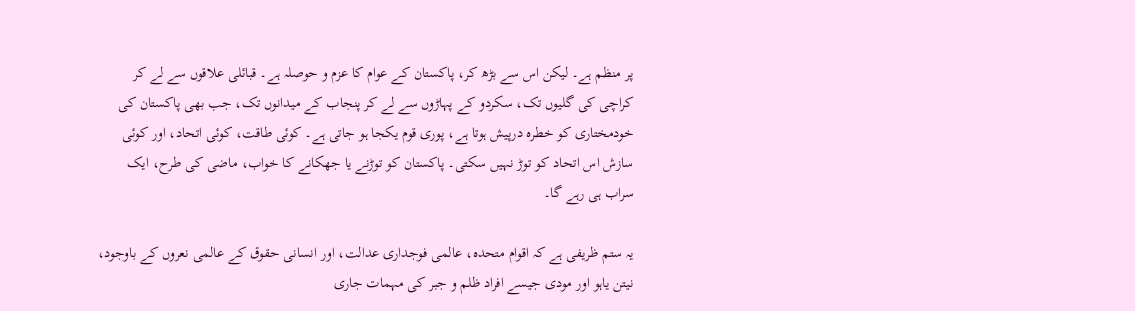پر منظم ہے۔ لیکن اس سے بڑھ کر، پاکستان کے عوام کا عزم و حوصلہ ہے۔ قبائلی علاقوں سے لے کر کراچی کی گلیوں تک، سکردو کے پہاڑوں سے لے کر پنجاب کے میدانوں تک، جب بھی پاکستان کی خودمختاری کو خطرہ درپیش ہوتا ہے، پوری قوم یکجا ہو جاتی ہے۔ کوئی طاقت، کوئی اتحاد، اور کوئی سازش اس اتحاد کو توڑ نہیں سکتی۔ پاکستان کو توڑنے یا جھکانے کا خواب، ماضی کی طرح، ایک سراب ہی رہے گا۔

یہ ستم ظریفی ہے کہ اقوام متحدہ، عالمی فوجداری عدالت، اور انسانی حقوق کے عالمی نعروں کے باوجود، نیتن یاہو اور مودی جیسے افراد ظلم و جبر کی مہمات جاری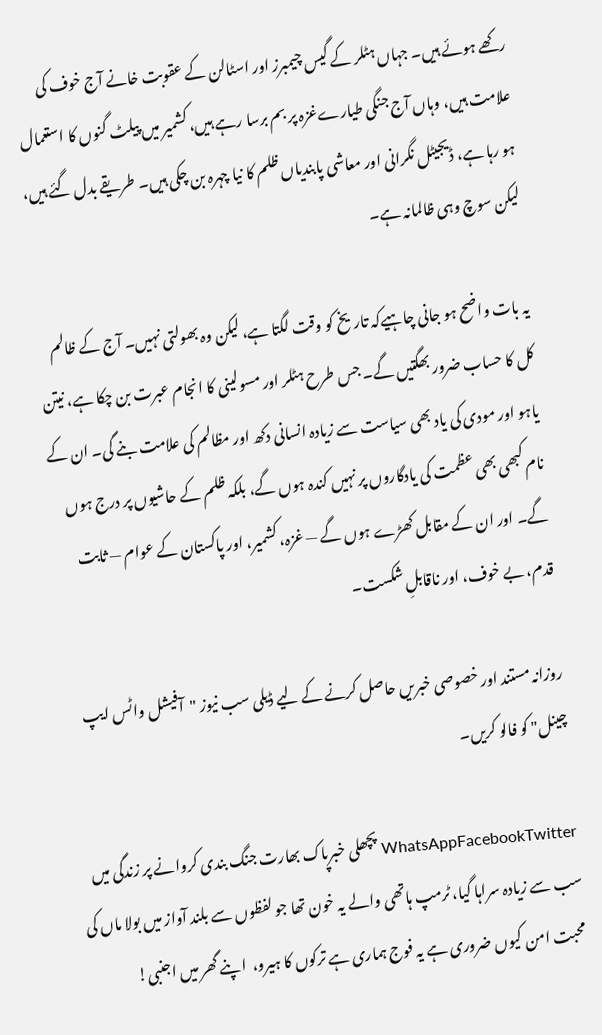رکھے ہوئے ہیں۔ جہاں ہٹلر کے گیس چیمبرز اور اسٹالن کے عقوبت خانے آج خوف کی علامت ہیں، وہاں آج جنگی طیارےغزہ پر بم برسا رہے ہیں، کشمیر میں پیلٹ گنوں کا استعمال ہو رہا ہے، ڈیجیٹل نگرانی اور معاشی پابندیاں ظلم کا نیا چہرہ بن چکی ہیں۔ طریقے بدل گئے ہیں، لیکن سوچ وہی ظالمانہ ہے۔

یہ بات واضح ہو جانی چاہیےکہ تاریخ کو وقت لگتا ہے، لیکن وہ بھولتی نہیں۔ آج کے ظالم کل کا حساب ضرور بھگتیں گے۔ جس طرح ہٹلر اور مسولینی کا انجام عبرت بن چکا ہے، نیتن یاہو اور مودی کی یاد بھی سیاست سے زیادہ انسانی دکھ اور مظالم کی علامت بنے گی۔ ان کے نام کبھی بھی عظمت کی یادگاروں پر نہیں کندہ ہوں گے، بلکہ ظلم کے حاشیوں پر درج ہوں گے۔ اور ان کے مقابل کھڑے ہوں گے — غزہ، کشمیر، اور پاکستان کے عوام — ثابت قدم، بے خوف، اور ناقابلِ شکست۔

روزانہ مستند اور خصوصی خبریں حاصل کرنے کے لیے ڈیلی سب نیوز "آفیشل واٹس ایپ چینل" کو فالو کریں۔

WhatsAppFacebookTwitter پچھلی خبرپاک بھارت جنگ بندی کروانے پر زندگی میں سب سے زیادہ سراہا گیا، ٹرمپ ہاتھی والے یہ خون تھا جو لفظوں سے بلند آواز میں بولا ماں کی محبت امن کیوں ضروری ہے یہ فوج ہماری ہے ترکوں کا ہیرو،  اپنے گھر میں اجنبی!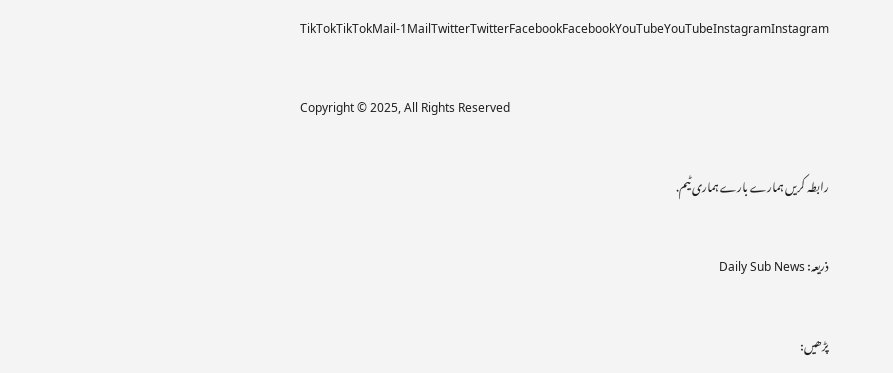TikTokTikTokMail-1MailTwitterTwitterFacebookFacebookYouTubeYouTubeInstagramInstagram

Copyright © 2025, All Rights Reserved

رابطہ کریں ہمارے بارے ہماری ٹیم.

ذریعہ: Daily Sub News

پڑھیں: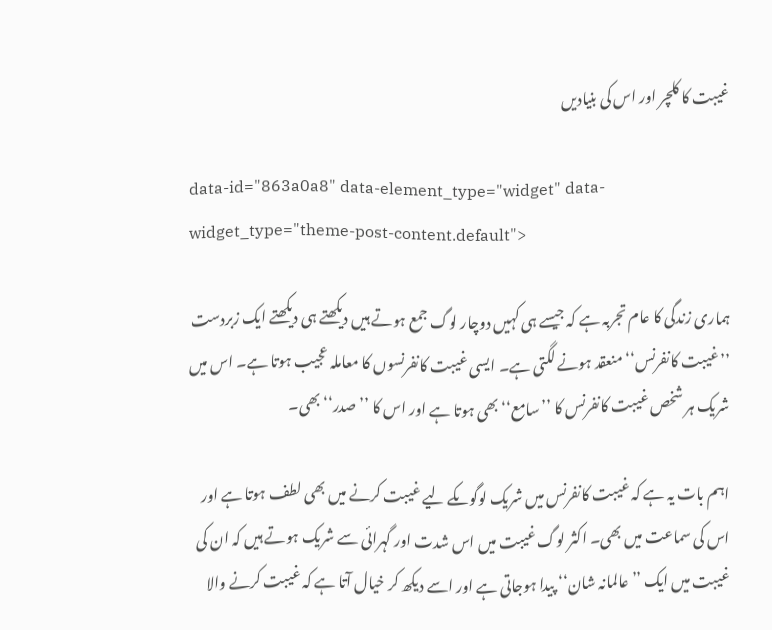غیبت کا کلچر اور اس کی بنیادیں

data-id="863a0a8" data-element_type="widget" data-widget_type="theme-post-content.default">

ہماری زندگی کا عام تجربہ ہے کہ جیسے ہی کہیں دوچار لوگ جمع ہوتے ہیں دیکھتے ہی دیکھتے ایک زبردست ’’غیبت کانفرنس‘‘ منعقد ہونے لگتی ہے۔ ایسی غیبت کانفرنسوں کا معاملہ عجیب ہوتا ہے۔ اس میں شریک ہر شخص غیبت کانفرنس کا ’’سامع‘‘ بھی ہوتا ہے اور اس کا ’’صدر‘‘ بھی۔

اہم بات یہ ہے کہ غیبت کانفرنس میں شریک لوگوںکے لیے غیبت کرنے میں بھی لطف ہوتا ہے اور اس کی سماعت میں بھی۔ اکثر لوگ غیبت میں اس شدت اور گہرائی سے شریک ہوتے ہیں کہ ان کی غیبت میں ایک ’’عالمانہ شان‘‘ پیدا ہوجاتی ہے اور اسے دیکھ کر خیال آتا ہے کہ غیبت کرنے والا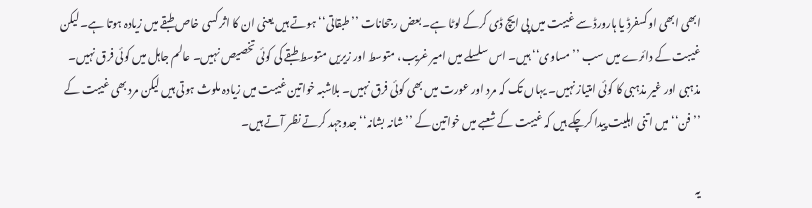ابھی ابھی اوکسفرڈ یا ہارورڈ سے غیبت میں پی ایچ ڈی کرکے لوٹا ہے۔ بعض رجحانات ’’طبقاتی‘‘ ہوتے ہیں یعنی ان کا اثر کسی خاص طبقے میں زیادہ ہوتا ہے۔ لیکن غیبت کے دائرے میں سب ’’مساوی‘‘ ہیں۔ اس سلسلے میں امیر غریب، متوسط اور زیریں متوسط طبقے کی کوئی تخصیص نہیں۔ عالم جاہل میں کوئی فرق نہیں۔ مذہبی اور غیر مذہبی کا کوئی امتیاز نہیں۔ یہاں تک کہ مرد اور عورت میں بھی کوئی فرق نہیں۔ بلاشبہ خواتین غیبت میں زیادہ ملوث ہوتی ہیں لیکن مرد بھی غیبت کے ’’فن‘‘ میں اتنی اہلیت پیدا کرچکے ہیں کہ غیبت کے شعبے میں خواتین کے ’’شانہ بشانہ‘‘ جدوجہد کرتے نظر آتے ہیں۔

یہ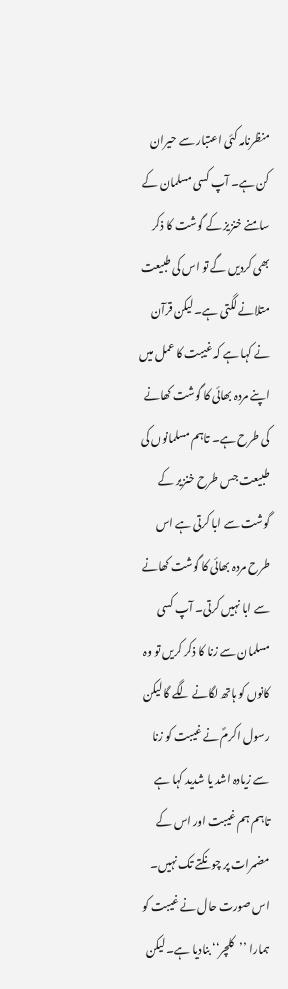منظرنامہ کئی اعتبار سے حیران کن ہے۔ آپ کسی مسلمان کے سامنے خنزیز کے گوشت کا ذکر بھی کردیں گے تو اس کی طبیعت متلانے لگتی ہے۔ لیکن قرآن نے کہا ہے کہ غیبت کا عمل میں اپنے مردہ بھائی کا گوشت کھانے کی طرح ہے۔ تاہم مسلمانوں کی طبیعت جس طرح خنزیر کے گوشت سے ابا کرتی ہے اس طرح مردہ بھائی کا گوشت کھانے سے ابا نہیں کرتی۔ آپ کسی مسلمان سے زنا کا ذکر کریں تو وہ کانوں کو ہاتھ لگانے لگے گا لیکن رسول اکرمؐ نے غیبت کو زنا سے زیادہ اشد یا شدید کہا ہے تاہم ہم غیبت اور اس کے مضمرات پر چونکتے تک نہیں۔ اس صورت حال نے غیبت کو ہمارا ’’کلچر‘‘ بنادیا ہے۔ لیکن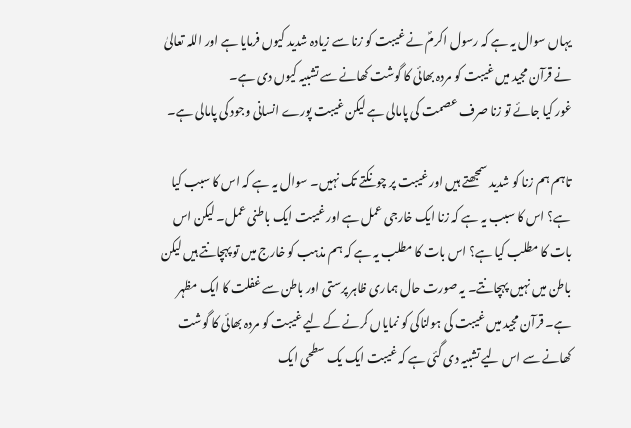یہاں سوال یہ ہے کہ رسول اکرمؐ نے غیبت کو زنا سے زیادہ شدید کیوں فرمایا ہے اور اللہ تعالیٰ نے قرآن مجید میں غیبت کو مردہ بھائی کا گوشت کھانے سے تشبیہ کیوں دی ہے۔
غور کیا جائے تو زنا صرف عصمت کی پامالی ہے لیکن غیبت پورے انسانی وجود کی پامالی ہے۔

تاہم ہم زنا کو شدید سمجھتے ہیں اور غیبت پر چونکتے تک نہیں۔ سوال یہ ہے کہ اس کا سبب کیا ہے؟ اس کا سبب یہ ہے کہ زنا ایک خارجی عمل ہے اور غیبت ایک باطنی عمل۔ لیکن اس بات کا مطلب کیا ہے؟ اس بات کا مطلب یہ ہے کہ ہم مذہب کو خارج میں تو پہچانتے ہیں لیکن باطن میں نہیں پہچانتے۔ یہ صورت حال ہماری ظاہر پرستی اور باطن سے غفلت کا ایک مظہر ہے۔ قرآن مجید میں غیبت کی ہولناکی کو نمایاں کرنے کے لیے غیبت کو مردہ بھائی کا گوشت کھانے سے اس لیے تشبیہ دی گئی ہے کہ غیبت ایک یک سطحی ایک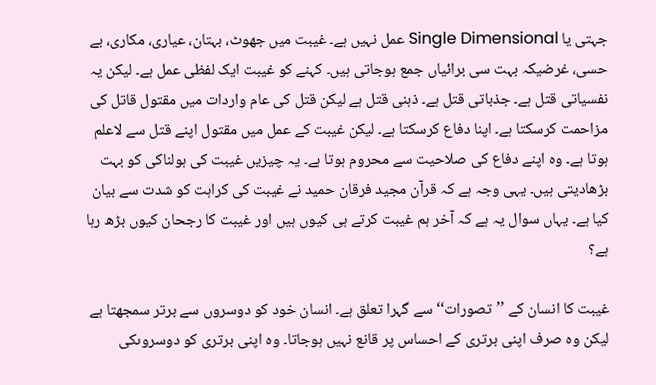جہتی یا Single Dimensional عمل نہیں ہے۔ غیبت میں جھوٹ، بہتان، عیاری، مکاری، بے حسی، غرضیکہ بہت سی برائیاں جمع ہوجاتی ہیں۔ کہنے کو غیبت ایک لفظی عمل ہے۔ لیکن یہ نفسیاتی قتل ہے۔ جذباتی قتل ہے۔ ذہنی قتل ہے لیکن قتل کی عام واردات میں مقتول قاتل کی مزاحمت کرسکتا ہے۔ اپنا دفاع کرسکتا ہے۔ لیکن غیبت کے عمل میں مقتول اپنے قتل سے لاعلم ہوتا ہے۔ وہ اپنے دفاع کی صلاحیت سے محروم ہوتا ہے۔ یہ چیزیں غیبت کی ہولناکی کو بہت بڑھادیتی ہیں۔ یہی وجہ ہے کہ قرآن مجید فرقان حمید نے غیبت کی کراہت کو شدت سے بیان کیا ہے۔ یہاں سوال یہ ہے کہ آخر ہم غیبت کرتے ہی کیوں ہیں اور غیبت کا رجحان کیوں بڑھ رہا ہے؟

غیبت کا انسان کے ’’تصورات‘‘ سے گہرا تعلق ہے۔ انسان خود کو دوسروں سے برتر سمجھتا ہے لیکن وہ صرف اپنی برتری کے احساس پر قانع نہیں ہوجاتا۔ وہ اپنی برتری کو دوسروںکی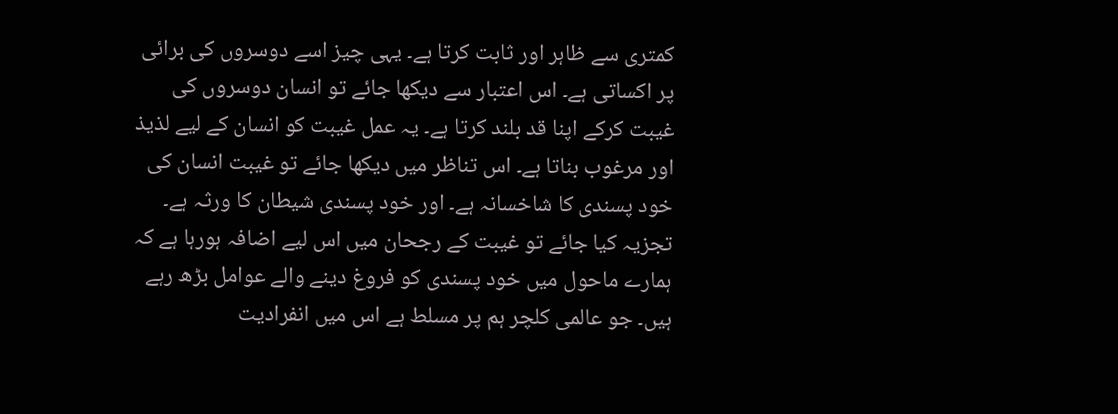کمتری سے ظاہر اور ثابت کرتا ہے۔ یہی چیز اسے دوسروں کی برائی پر اکساتی ہے۔ اس اعتبار سے دیکھا جائے تو انسان دوسروں کی غیبت کرکے اپنا قد بلند کرتا ہے۔ یہ عمل غیبت کو انسان کے لیے لذیذ اور مرغوب بناتا ہے۔ اس تناظر میں دیکھا جائے تو غیبت انسان کی خود پسندی کا شاخسانہ ہے۔ اور خود پسندی شیطان کا ورثہ ہے۔ تجزیہ کیا جائے تو غیبت کے رجحان میں اس لیے اضافہ ہورہا ہے کہ ہمارے ماحول میں خود پسندی کو فروغ دینے والے عوامل بڑھ رہے ہیں۔ جو عالمی کلچر ہم پر مسلط ہے اس میں انفرادیت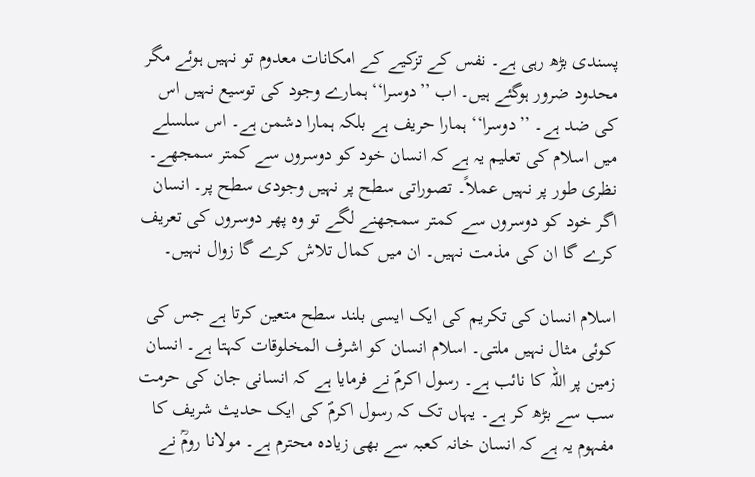پسندی بڑھ رہی ہے۔ نفس کے تزکیے کے امکانات معدوم تو نہیں ہوئے مگر محدود ضرور ہوگئے ہیں۔ اب ’’دوسرا‘‘ ہمارے وجود کی توسیع نہیں اس کی ضد ہے۔ ’’دوسرا‘‘ ہمارا حریف ہے بلکہ ہمارا دشمن ہے۔ اس سلسلے میں اسلام کی تعلیم یہ ہے کہ انسان خود کو دوسروں سے کمتر سمجھے۔ نظری طور پر نہیں عملاً۔ تصوراتی سطح پر نہیں وجودی سطح پر۔ انسان اگر خود کو دوسروں سے کمتر سمجھنے لگے تو وہ پھر دوسروں کی تعریف کرے گا ان کی مذمت نہیں۔ ان میں کمال تلاش کرے گا زوال نہیں۔

اسلام انسان کی تکریم کی ایک ایسی بلند سطح متعین کرتا ہے جس کی کوئی مثال نہیں ملتی۔ اسلام انسان کو اشرف المخلوقات کہتا ہے۔ انسان زمین پر اللہ کا نائب ہے۔ رسول اکرمؐ نے فرمایا ہے کہ انسانی جان کی حرمت سب سے بڑھ کر ہے۔ یہاں تک کہ رسول اکرمؐ کی ایک حدیث شریف کا مفہوم یہ ہے کہ انسان خانہ کعبہ سے بھی زیادہ محترم ہے۔ مولانا رومؒ نے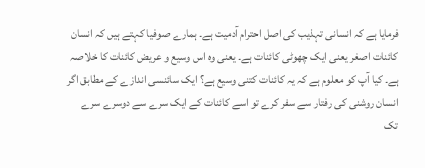فرمایا ہے کہ انسانی تہذیب کی اصل احترام آدمیت ہے۔ ہمارے صوفیا کہتے ہیں کہ انسان کائنات اصغر یعنی ایک چھوٹی کائنات ہے۔ یعنی وہ اس وسیع و عریض کائنات کا خلاصہ ہے۔ کیا آپ کو معلوم ہے کہ یہ کائنات کتنی وسیع ہے؟ ایک سائنسی اندازے کے مطابق اگر انسان روشنی کی رفتار سے سفر کرے تو اسے کائنات کے ایک سرے سے دوسرے سرے تک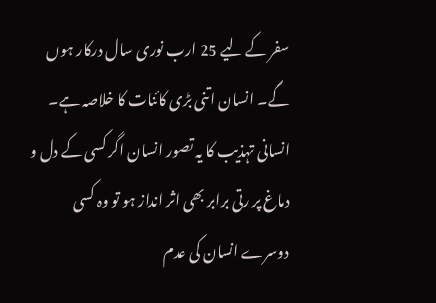سفر کے لیے 25 ارب نوری سال درکار ہوں گے۔ انسان اتنی بڑی کائنات کا خلاصہ ہے۔ انسانی تہذیب کا یہ تصور انسان اگر کسی کے دل و دماغ پر رتی برابر بھی اثر انداز ہو تو وہ کسی دوسرے انسان کی عدم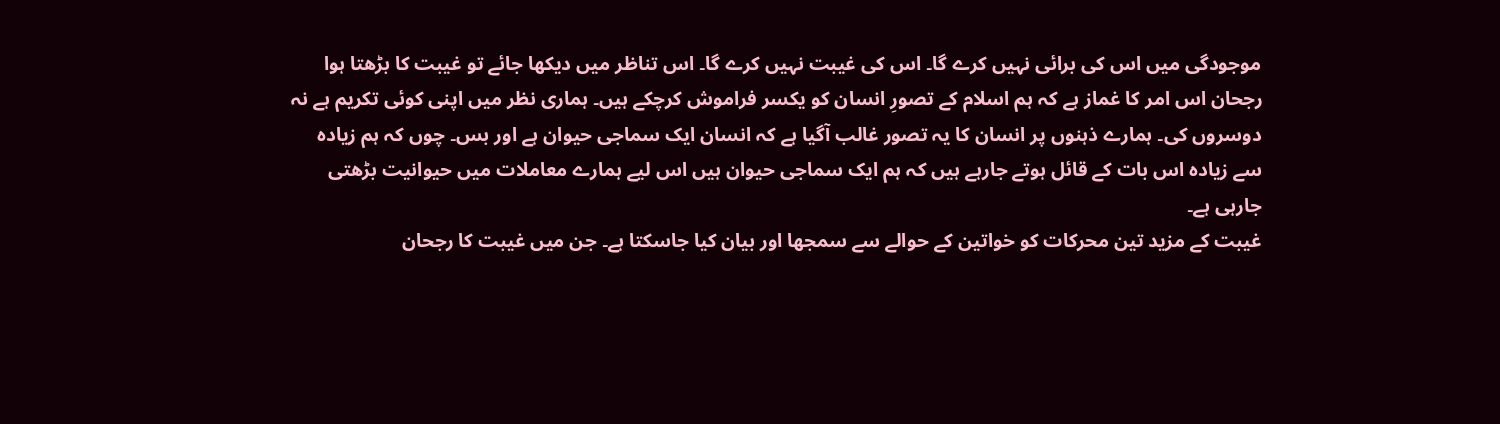موجودگی میں اس کی برائی نہیں کرے گا۔ اس کی غیبت نہیں کرے گا۔ اس تناظر میں دیکھا جائے تو غیبت کا بڑھتا ہوا رجحان اس امر کا غماز ہے کہ ہم اسلام کے تصورِ انسان کو یکسر فراموش کرچکے ہیں۔ ہماری نظر میں اپنی کوئی تکریم ہے نہ دوسروں کی۔ ہمارے ذہنوں پر انسان کا یہ تصور غالب آگیا ہے کہ انسان ایک سماجی حیوان ہے اور بس۔ چوں کہ ہم زیادہ سے زیادہ اس بات کے قائل ہوتے جارہے ہیں کہ ہم ایک سماجی حیوان ہیں اس لیے ہمارے معاملات میں حیوانیت بڑھتی جارہی ہے۔
غیبت کے مزید تین محرکات کو خواتین کے حوالے سے سمجھا اور بیان کیا جاسکتا ہے۔ جن میں غیبت کا رجحان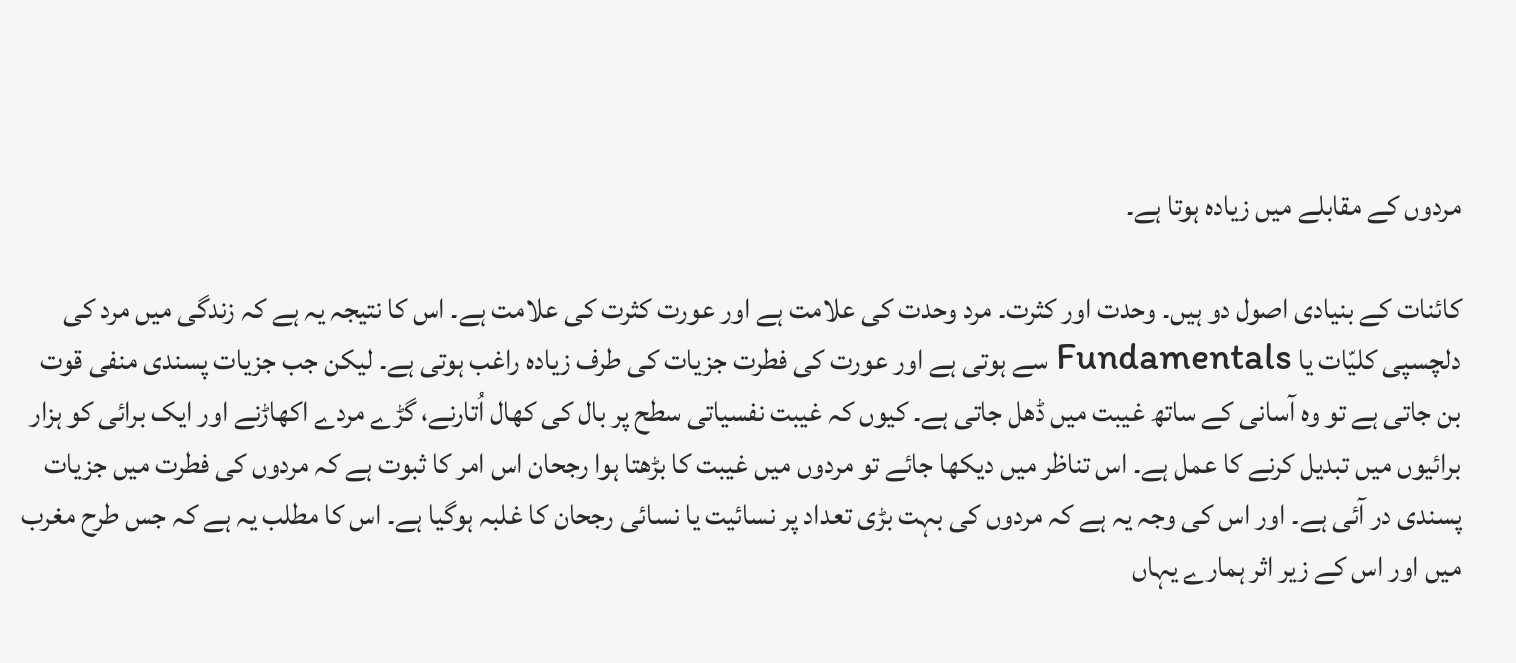مردوں کے مقابلے میں زیادہ ہوتا ہے۔

کائنات کے بنیادی اصول دو ہیں۔ وحدت اور کثرت۔ مرد وحدت کی علامت ہے اور عورت کثرت کی علامت ہے۔ اس کا نتیجہ یہ ہے کہ زندگی میں مرد کی دلچسپی کلیّات یا Fundamentals سے ہوتی ہے اور عورت کی فطرت جزیات کی طرف زیادہ راغب ہوتی ہے۔ لیکن جب جزیات پسندی منفی قوت بن جاتی ہے تو وہ آسانی کے ساتھ غیبت میں ڈھل جاتی ہے۔ کیوں کہ غیبت نفسیاتی سطح پر بال کی کھال اُتارنے، گڑے مردے اکھاڑنے اور ایک برائی کو ہزار برائیوں میں تبدیل کرنے کا عمل ہے۔ اس تناظر میں دیکھا جائے تو مردوں میں غیبت کا بڑھتا ہوا رجحان اس امر کا ثبوت ہے کہ مردوں کی فطرت میں جزیات پسندی در آئی ہے۔ اور اس کی وجہ یہ ہے کہ مردوں کی بہت بڑی تعداد پر نسائیت یا نسائی رجحان کا غلبہ ہوگیا ہے۔ اس کا مطلب یہ ہے کہ جس طرح مغرب میں اور اس کے زیر اثر ہمارے یہاں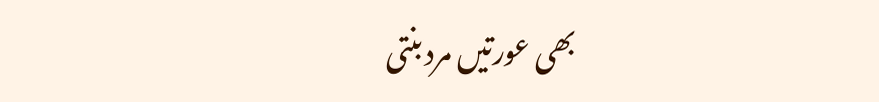بھی عورتیں مرد بنتی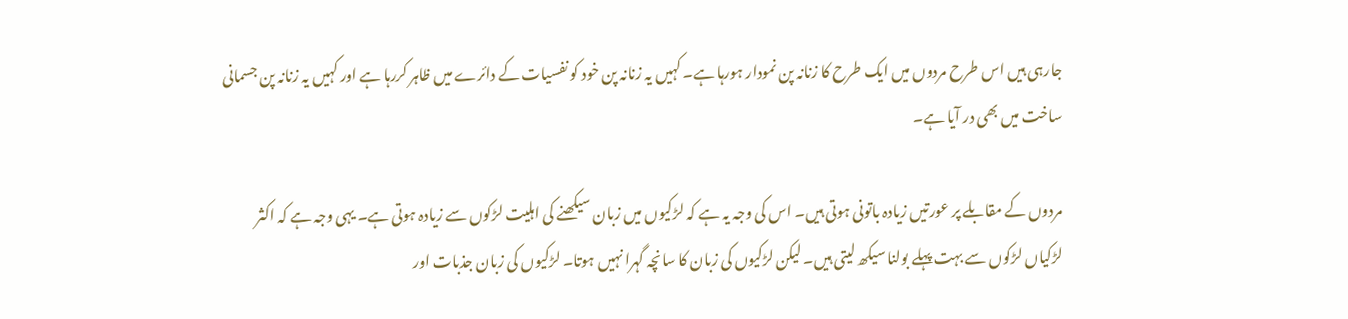جارہی ہیں اس طرح مردوں میں ایک طرح کا زنانہ پن نمودار ہورہا ہے۔ کہیں یہ زنانہ پن خود کو نفسیات کے دائرے میں ظاہر کررہا ہے اور کہیں یہ زنانہ پن جسمانی ساخت میں بھی در آیا ہے۔

مردوں کے مقابلے پر عورتیں زیادہ باتونی ہوتی ہیں۔ اس کی وجہ یہ ہے کہ لڑکیوں میں زبان سیکھنے کی اہلیت لڑکوں سے زیادہ ہوتی ہے۔ یہی وجہ ہے کہ اکثر لڑکیاں لڑکوں سے بہت پہلے بولنا سیکھ لیتی ہیں۔ لیکن لڑکیوں کی زبان کا سانچہ گہرا نہیں ہوتا۔ لڑکیوں کی زبان جذبات اور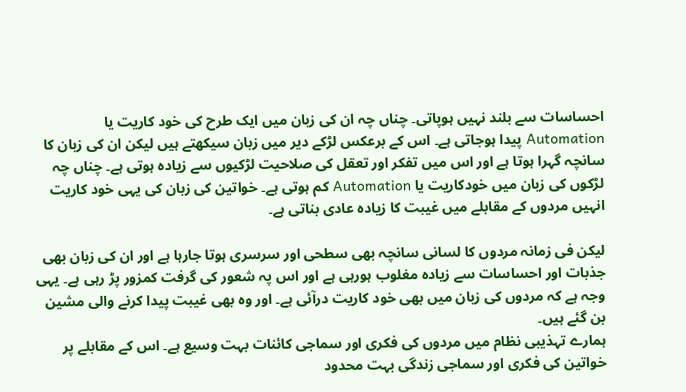احساسات سے بلند نہیں ہوپاتی۔ چناں چہ ان کی زبان میں ایک طرح کی خود کاریت یا Automation پیدا ہوجاتی ہے۔ اس کے برعکس لڑکے دیر میں زبان سیکھتے ہیں لیکن ان کی زبان کا سانچہ گہرا ہوتا ہے اور اس میں تفکر اور تعقل کی صلاحیت لڑکیوں سے زیادہ ہوتی ہے۔ چناں چہ لڑکوں کی زبان میں خودکاریت یا Automation کم ہوتی ہے۔ خواتین کی زبان کی یہی خود کاریت انہیں مردوں کے مقابلے میں غیبت کا زیادہ عادی بناتی ہے۔

لیکن فی زمانہ مردوں کا لسانی سانچہ بھی سطحی اور سرسری ہوتا جارہا ہے اور ان کی زبان بھی جذبات اور احساسات سے زیادہ مغلوب ہورہی ہے اور اس پہ شعور کی گرفت کمزور پڑ رہی ہے۔ یہی وجہ ہے کہ مردوں کی زبان میں بھی خود کاریت درآئی ہے۔ اور وہ بھی غیبت پیدا کرنے والی مشین بن گئے ہیں۔
ہمارے تہذیبی نظام میں مردوں کی فکری اور سماجی کائنات بہت وسیع ہے۔ اس کے مقابلے پر خواتین کی فکری اور سماجی زندگی بہت محدود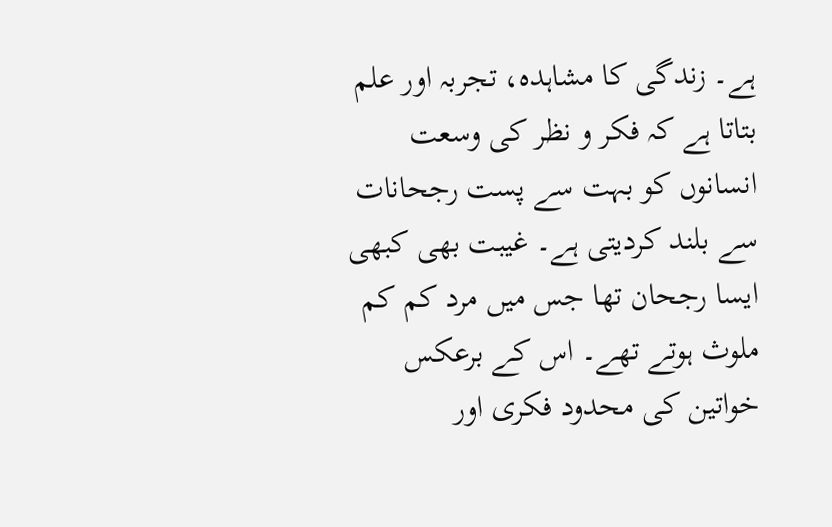ہے۔ زندگی کا مشاہدہ، تجربہ اور علم بتاتا ہے کہ فکر و نظر کی وسعت انسانوں کو بہت سے پست رجحانات سے بلند کردیتی ہے۔ غیبت بھی کبھی ایسا رجحان تھا جس میں مرد کم کم ملوث ہوتے تھے۔ اس کے برعکس خواتین کی محدود فکری اور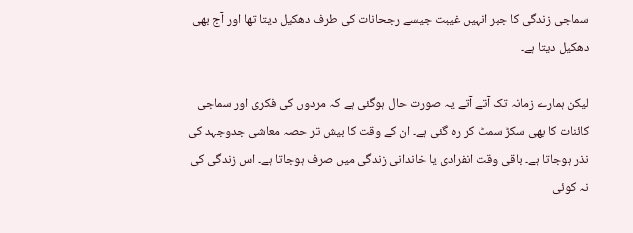سماجی زندگی کا جبر انہیں غیبت جیسے رجحانات کی طرف دھکیل دیتا تھا اور آج بھی دھکیل دیتا ہے۔

لیکن ہمارے زمانہ تک آتے آتے یہ صورت حال ہوگئی ہے کہ مردوں کی فکری اور سماجی کائنات کا بھی سکڑ سمٹ کر رہ گئی ہے۔ ان کے وقت کا بیش تر حصہ معاشی جدوجہد کی نذر ہوجاتا ہے۔ باقی وقت انفرادی یا خاندانی زندگی میں صرف ہوجاتا ہے۔ اس زندگی کی نہ کوئی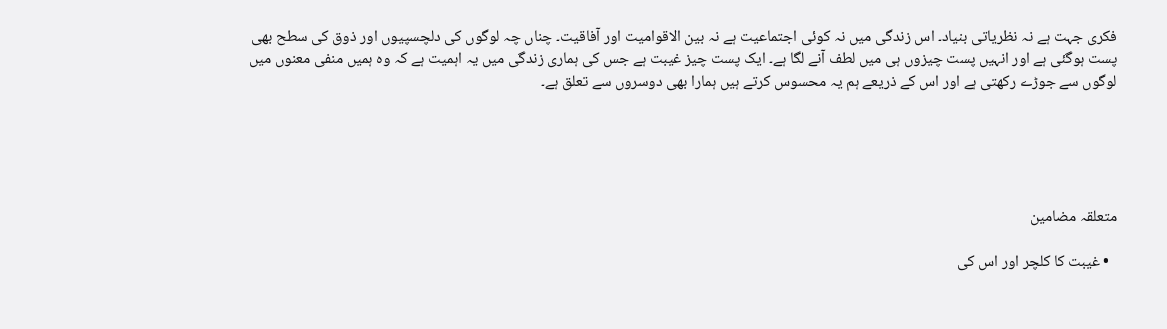فکری جہت ہے نہ نظریاتی بنیاد۔ اس زندگی میں نہ کوئی اجتماعیت ہے نہ بین الاقوامیت اور آفاقیت۔ چناں چہ لوگوں کی دلچسپیوں اور ذوق کی سطح بھی پست ہوگئی ہے اور انہیں پست چیزوں ہی میں لطف آنے لگا ہے۔ ایک پست چیز غیبت ہے جس کی ہماری زندگی میں یہ اہمیت ہے کہ وہ ہمیں منفی معنوں میں لوگوں سے جوڑے رکھتی ہے اور اس کے ذریعے ہم یہ محسوس کرتے ہیں ہمارا بھی دوسروں سے تعلق ہے۔





متعلقہ مضامین

  • غیبت کا کلچر اور اس کی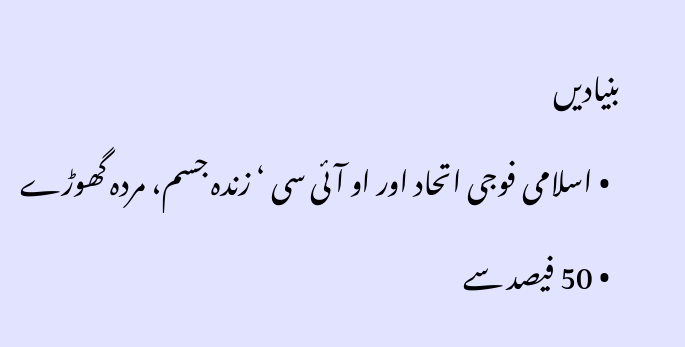بنیادیں
  • اسلامی فوجی اتحاد اور او آئی سی ‘ زندہ جسم، مردہ گھوڑے
  • 50 فیصد سے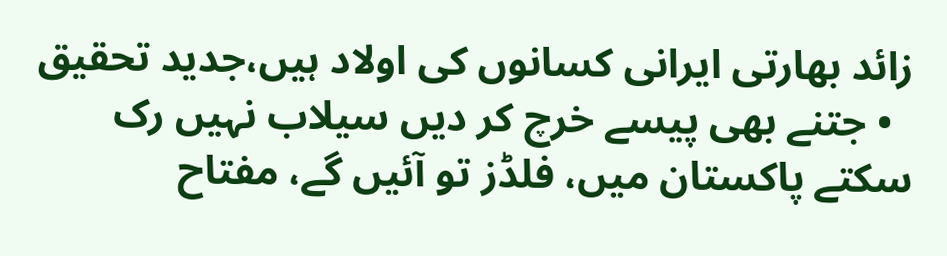زائد بھارتی ایرانی کسانوں کی اولاد ہیں،جدید تحقیق
  • جتنے بھی پیسے خرچ کر دیں سیلاب نہیں رک سکتے پاکستان میں، فلڈز تو آئیں گے، مفتاح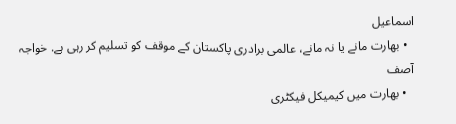اسماعیل
  • بھارت مانے یا نہ مانے، عالمی برادری پاکستان کے موقف کو تسلیم کر رہی ہے. خواجہ آصف
  • بھارت میں کیمیکل فیکٹری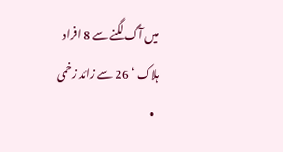میں آگ لگنے سے 8 افراد ہلاک ‘ 26 سے زائد زخمی
  •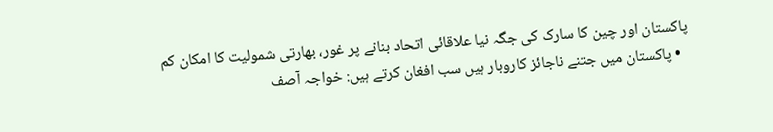پاکستان اور چین کا سارک کی جگہ نیا علاقائی اتحاد بنانے پر غور، بھارتی شمولیت کا امکان کم
  • پاکستان میں جتنے ناجائز کاروبار ہیں سب افغان کرتے ہیں: خواجہ آصف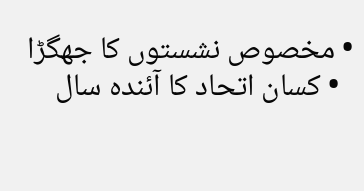• مخصوص نشستوں کا جھگڑا
  • کسان اتحاد کا آئندہ سال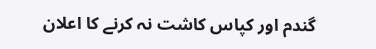گندم اور کپاس کاشت نہ کرنے کا اعلان